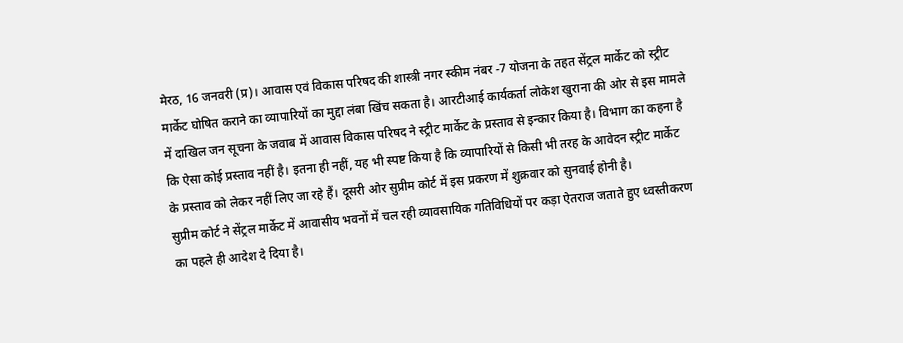मेरठ, 16 जनवरी (प्र)। आवास एवं विकास परिषद की शास्त्री नगर स्कीम नंबर -7 योजना के तहत सेंट्रल मार्केट को स्ट्रीट मार्केट घोषित कराने का व्यापारियों का मुद्दा लंबा खिंच सकता है। आरटीआई कार्यकर्ता लोकेश खुराना की ओर से इस मामले में दाखिल जन सूचना के जवाब में आवास विकास परिषद ने स्ट्रीट मार्केट के प्रस्ताव से इन्कार किया है। विभाग का कहना है कि ऐसा कोई प्रस्ताव नहीं है। इतना ही नहीं, यह भी स्पष्ट किया है कि व्यापारियों से किसी भी तरह के आवेदन स्ट्रीट मार्केट के प्रस्ताव को लेकर नहीं लिए जा रहे हैं। दूसरी ओर सुप्रीम कोर्ट में इस प्रकरण में शुक्रवार को सुनवाई होनी है।
सुप्रीम कोर्ट ने सेंट्रल मार्केट में आवासीय भवनों में चल रही व्यावसायिक गतिविधियों पर कड़ा ऐतराज जताते हुए ध्वस्तीकरण का पहले ही आदेश दे दिया है।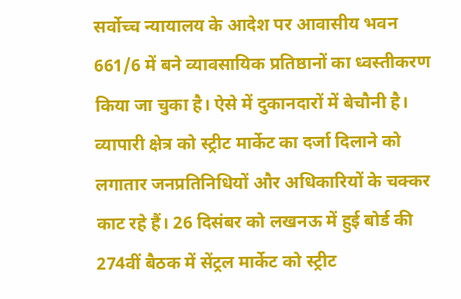सर्वोच्च न्यायालय के आदेश पर आवासीय भवन 661/6 में बने व्यावसायिक प्रतिष्ठानों का ध्वस्तीकरण किया जा चुका है। ऐसे में दुकानदारों में बेचौनी है। व्यापारी क्षेत्र को स्ट्रीट मार्केट का दर्जा दिलाने को लगातार जनप्रतिनिधियों और अधिकारियों के चक्कर काट रहे हैं। 26 दिसंबर को लखनऊ में हुई बोर्ड की 274वीं बैठक में सेंट्रल मार्केट को स्ट्रीट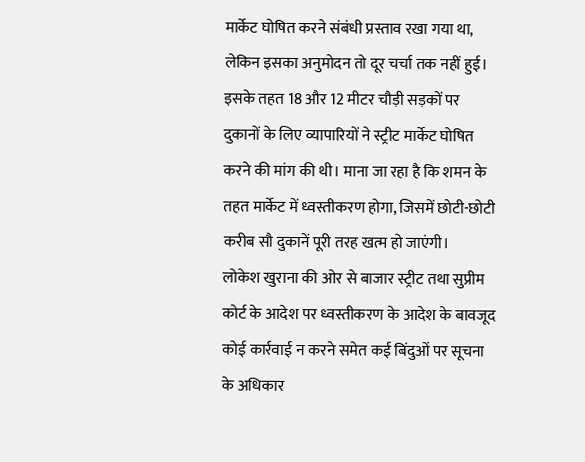मार्केट घोषित करने संबंधी प्रस्ताव रखा गया था, लेकिन इसका अनुमोदन तो दूर चर्चा तक नहीं हुई। इसके तहत 18 और 12 मीटर चौड़ी सड़कों पर दुकानों के लिए व्यापारियों ने स्ट्रीट मार्केट घोषित करने की मांग की थी। माना जा रहा है कि शमन के तहत मार्केट में ध्वस्तीकरण होगा, जिसमें छोटी-छोटी करीब सौ दुकानें पूरी तरह खत्म हो जाएंगी।
लोकेश खुराना की ओर से बाजार स्ट्रीट तथा सुप्रीम कोर्ट के आदेश पर ध्वस्तीकरण के आदेश के बावजूद कोई कार्रवाई न करने समेत कई बिंदुओं पर सूचना के अधिकार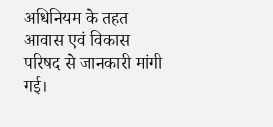अधिनियम के तहत आवास एवं विकास परिषद से जानकारी मांगी गई।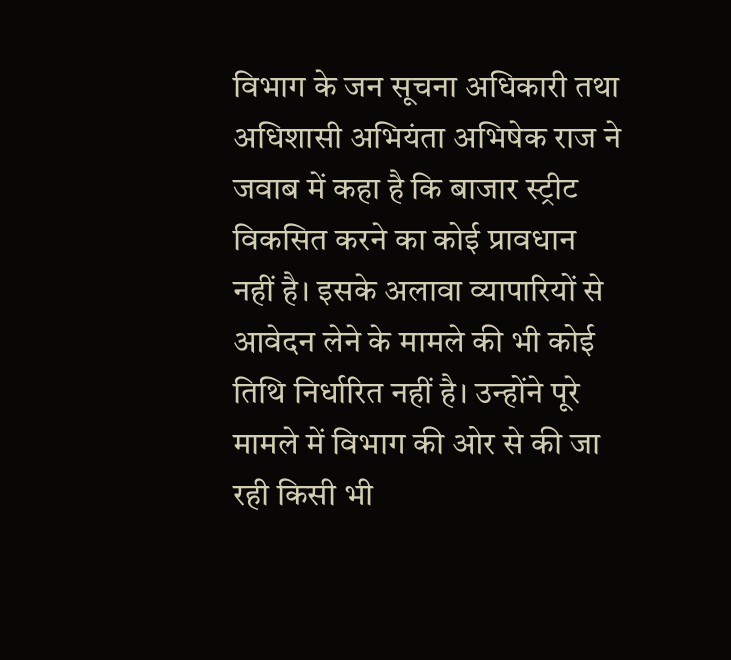विभाग के जन सूचना अधिकारी तथा अधिशासी अभियंता अभिषेक राज ने जवाब में कहा है कि बाजार स्ट्रीट विकसित करने का कोई प्रावधान नहीं है। इसके अलावा व्यापारियों से आवेदन लेने के मामले की भी कोई तिथि निर्धारित नहीं है। उन्होंने पूरे मामले में विभाग की ओर से की जा रही किसी भी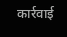कार्रवाई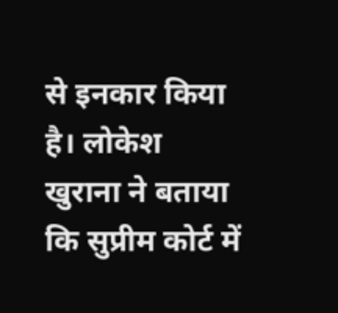से इनकार किया है। लोकेश खुराना ने बताया कि सुप्रीम कोर्ट में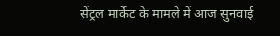सेंट्रल मार्केट के मामले में आज सुनवाई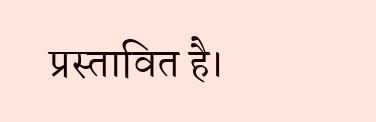प्रस्तावित है।